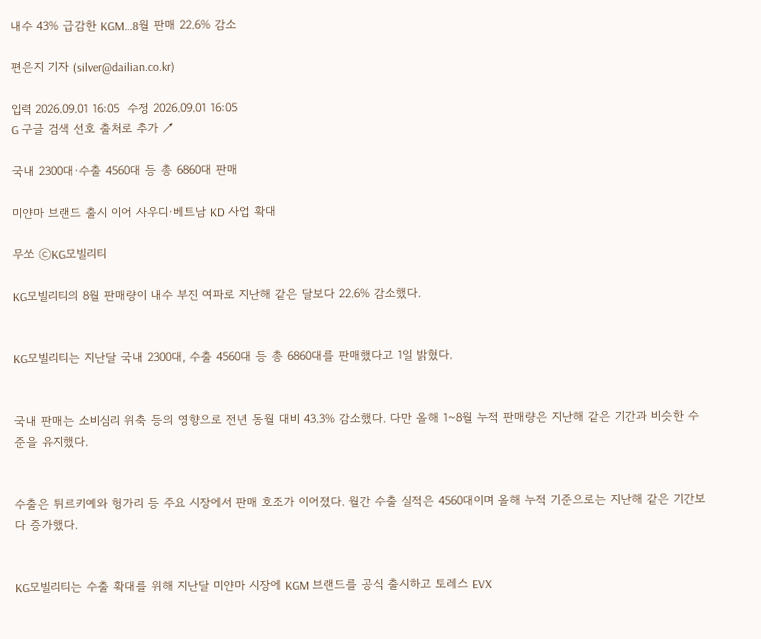내수 43% 급감한 KGM…8월 판매 22.6% 감소

편은지 기자 (silver@dailian.co.kr)

입력 2026.09.01 16:05  수정 2026.09.01 16:05
G 구글 검색 선호 출처로 추가 ↗

국내 2300대·수출 4560대 등 총 6860대 판매

미얀마 브랜드 출시 이어 사우디·베트남 KD 사업 확대

무쏘 ⓒKG모빌리티

KG모빌리티의 8월 판매량이 내수 부진 여파로 지난해 같은 달보다 22.6% 감소했다.


KG모빌리티는 지난달 국내 2300대, 수출 4560대 등 총 6860대를 판매했다고 1일 밝혔다.


국내 판매는 소비심리 위축 등의 영향으로 전년 동월 대비 43.3% 감소했다. 다만 올해 1~8월 누적 판매량은 지난해 같은 기간과 비슷한 수준을 유지했다.


수출은 튀르키예와 헝가리 등 주요 시장에서 판매 호조가 이어졌다. 월간 수출 실적은 4560대이며 올해 누적 기준으로는 지난해 같은 기간보다 증가했다.


KG모빌리티는 수출 확대를 위해 지난달 미얀마 시장에 KGM 브랜드를 공식 출시하고 토레스 EVX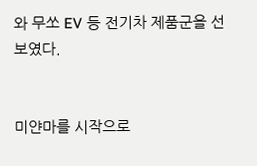와 무쏘 EV 등 전기차 제품군을 선보였다.


미얀마를 시작으로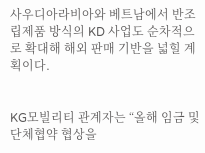사우디아라비아와 베트남에서 반조립제품 방식의 KD 사업도 순차적으로 확대해 해외 판매 기반을 넓힐 계획이다.


KG모빌리티 관계자는 “올해 임금 및 단체협약 협상을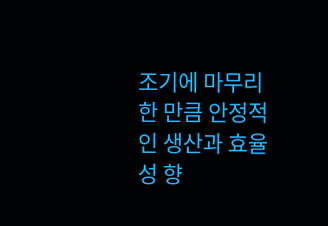조기에 마무리한 만큼 안정적인 생산과 효율성 향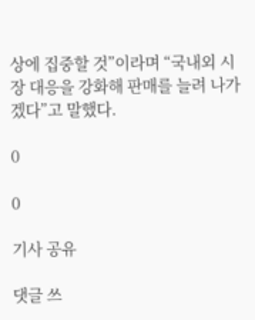상에 집중할 것”이라며 “국내외 시장 대응을 강화해 판매를 늘려 나가겠다”고 말했다.

0

0

기사 공유

댓글 쓰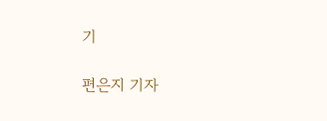기

편은지 기자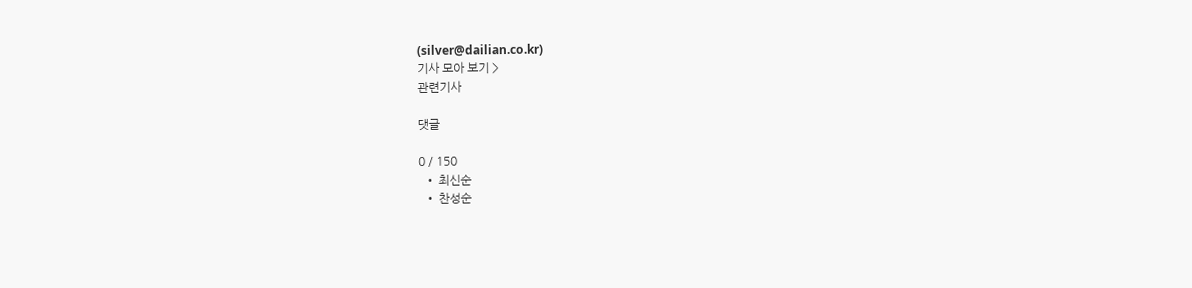(silver@dailian.co.kr)
기사 모아 보기 >
관련기사

댓글

0 / 150
  • 최신순
  • 찬성순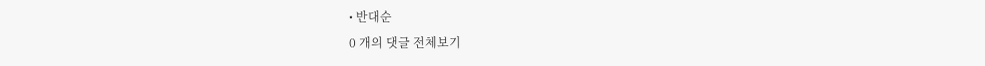• 반대순
0 개의 댓글 전체보기